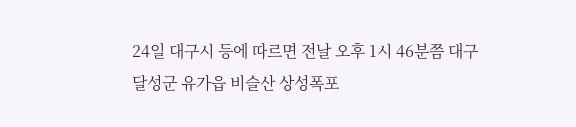24일 대구시 등에 따르면 전날 오후 1시 46분쯤 대구 달성군 유가읍 비슬산 상성폭포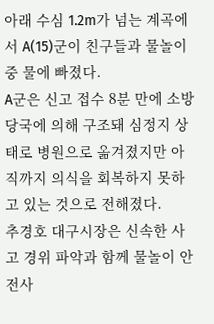아래 수심 1.2m가 넘는 계곡에서 A(15)군이 친구들과 물놀이 중 물에 빠졌다.
A군은 신고 접수 8분 만에 소방당국에 의해 구조돼 심정지 상태로 병원으로 옮겨졌지만 아직까지 의식을 회복하지 못하고 있는 것으로 전해졌다.
추경호 대구시장은 신속한 사고 경위 파악과 함께 물놀이 안전사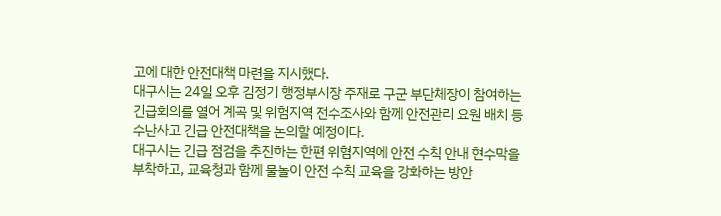고에 대한 안전대책 마련을 지시했다.
대구시는 24일 오후 김정기 행정부시장 주재로 구군 부단체장이 참여하는 긴급회의를 열어 계곡 및 위험지역 전수조사와 함께 안전관리 요원 배치 등 수난사고 긴급 안전대책을 논의할 예정이다.
대구시는 긴급 점검을 추진하는 한편 위혐지역에 안전 수칙 안내 현수막을 부착하고, 교육청과 함께 물놀이 안전 수칙 교육을 강화하는 방안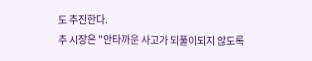도 추진한다.
추 시장은 "안타까운 사고가 되풀이되지 않도록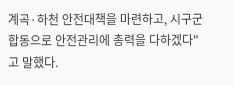계곡·하천 안전대책을 마련하고, 시구군 합동으로 안전관리에 총력을 다하겠다"고 말했다.